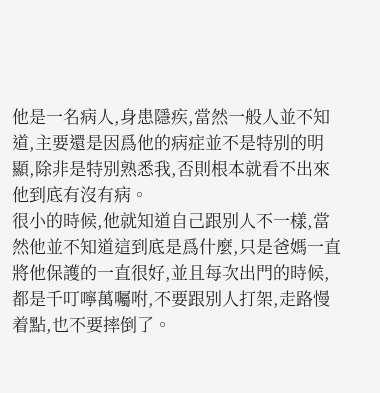他是一名病人,身患隱疾,當然一般人並不知道,主要還是因爲他的病症並不是特別的明顯,除非是特別熟悉我,否則根本就看不出來他到底有沒有病。
很小的時候,他就知道自己跟別人不一樣,當然他並不知道這到底是爲什麼,只是爸媽一直將他保護的一直很好,並且每次出門的時候,都是千叮嚀萬囑咐,不要跟別人打架,走路慢着點,也不要摔倒了。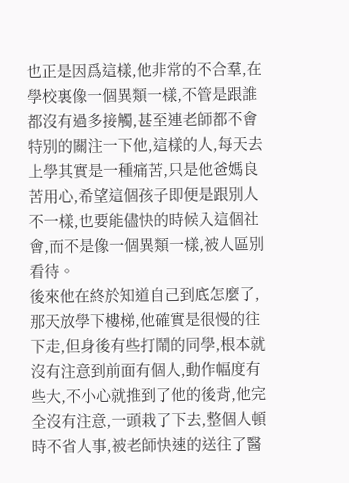也正是因爲這樣,他非常的不合羣,在學校裏像一個異類一樣,不管是跟誰都沒有過多接觸,甚至連老師都不會特別的關注一下他,這樣的人,每天去上學其實是一種痛苦,只是他爸媽良苦用心,希望這個孩子即便是跟別人不一樣,也要能儘快的時候入這個社會,而不是像一個異類一樣,被人區別看待。
後來他在終於知道自己到底怎麼了,那天放學下樓梯,他確實是很慢的往下走,但身後有些打鬧的同學,根本就沒有注意到前面有個人,動作幅度有些大,不小心就推到了他的後背,他完全沒有注意,一頭栽了下去,整個人頓時不省人事,被老師快速的送往了醫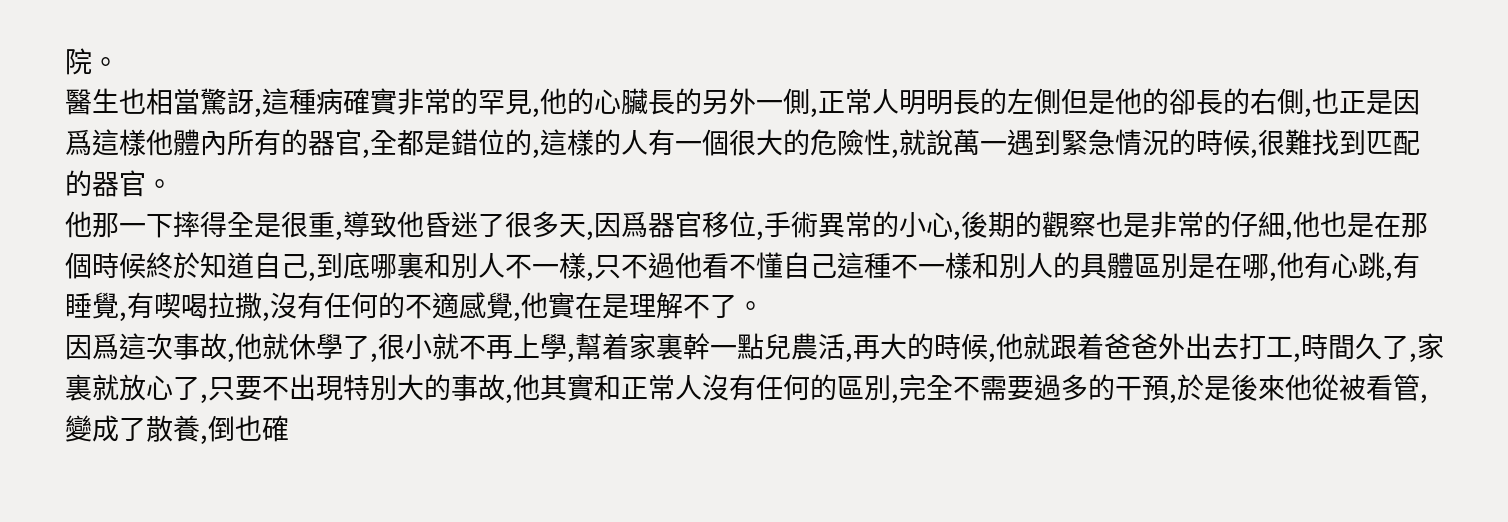院。
醫生也相當驚訝,這種病確實非常的罕見,他的心臟長的另外一側,正常人明明長的左側但是他的卻長的右側,也正是因爲這樣他體內所有的器官,全都是錯位的,這樣的人有一個很大的危險性,就說萬一遇到緊急情況的時候,很難找到匹配的器官。
他那一下摔得全是很重,導致他昏迷了很多天,因爲器官移位,手術異常的小心,後期的觀察也是非常的仔細,他也是在那個時候終於知道自己,到底哪裏和別人不一樣,只不過他看不懂自己這種不一樣和別人的具體區別是在哪,他有心跳,有睡覺,有喫喝拉撒,沒有任何的不適感覺,他實在是理解不了。
因爲這次事故,他就休學了,很小就不再上學,幫着家裏幹一點兒農活,再大的時候,他就跟着爸爸外出去打工,時間久了,家裏就放心了,只要不出現特別大的事故,他其實和正常人沒有任何的區別,完全不需要過多的干預,於是後來他從被看管,變成了散養,倒也確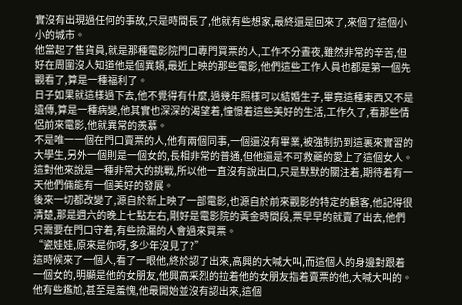實沒有出現過任何的事故,只是時間長了,他就有些想家,最終還是回來了,來個了這個小小的城市。
他當起了售貨員,就是那種電影院門口專門買票的人,工作不分晝夜,雖然非常的辛苦,但好在周圍沒人知道他是個異類,最近上映的那些電影,他們這些工作人員也都是第一個先觀看了,算是一種福利了。
日子如果就這樣過下去,他不覺得有什麼,過幾年照樣可以結婚生子,畢竟這種東西又不是遺傳,算是一種病變,他其實也深深的渴望着,憧憬着這些美好的生活,工作久了,看那些情侶前來電影,他就異常的羨慕。
不是唯一一個在門口賣票的人,他有兩個同事,一個還沒有畢業,被強制扔到這裏來實習的大學生,另外一個則是一個女的,長相非常的普通,但他還是不可救藥的愛上了這個女人。
這對他來說是一種非常大的挑戰,所以他一直沒有說出口,只是默默的關注着,期待着有一天他們倆能有一個美好的發展。
後來一切都改變了,源自於新上映了一部電影,也源自於前來觀影的特定的顧客,他記得很清楚,那是週六的晚上七點左右,剛好是電影院的黃金時間段,票早早的就賣了出去,他們只需要在門口守着,有些撿漏的人會過來買票。
“瓷娃娃,原來是你呀,多少年沒見了?”
這時候來了一個人,看了一眼他,終於認了出來,高興的大喊大叫,而這個人的身邊對跟着一個女的,明顯是他的女朋友,他興高采烈的拉着他的女朋友指着賣票的他,大喊大叫的。
他有些尷尬,甚至是羞愧,他最開始並沒有認出來,這個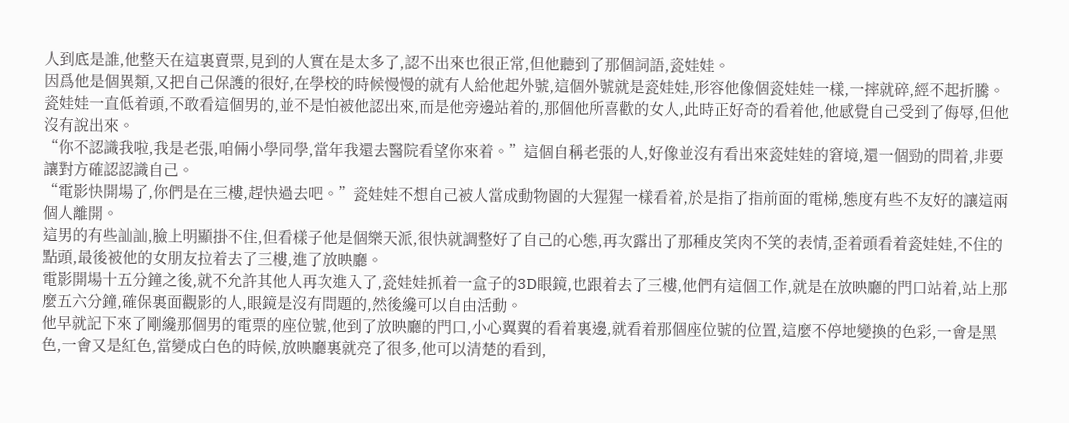人到底是誰,他整天在這裏賣票,見到的人實在是太多了,認不出來也很正常,但他聽到了那個詞語,瓷娃娃。
因爲他是個異類,又把自己保護的很好,在學校的時候慢慢的就有人給他起外號,這個外號就是瓷娃娃,形容他像個瓷娃娃一樣,一摔就碎,經不起折騰。
瓷娃娃一直低着頭,不敢看這個男的,並不是怕被他認出來,而是他旁邊站着的,那個他所喜歡的女人,此時正好奇的看着他,他感覺自己受到了侮辱,但他沒有說出來。
“你不認識我啦,我是老張,咱倆小學同學,當年我還去醫院看望你來着。”這個自稱老張的人,好像並沒有看出來瓷娃娃的窘境,還一個勁的問着,非要讓對方確認認識自己。
“電影快開場了,你們是在三樓,趕快過去吧。”瓷娃娃不想自己被人當成動物園的大猩猩一樣看着,於是指了指前面的電梯,態度有些不友好的讓這兩個人離開。
這男的有些訕訕,臉上明顯掛不住,但看樣子他是個樂天派,很快就調整好了自己的心態,再次露出了那種皮笑肉不笑的表情,歪着頭看着瓷娃娃,不住的點頭,最後被他的女朋友拉着去了三樓,進了放映廳。
電影開場十五分鐘之後,就不允許其他人再次進入了,瓷娃娃抓着一盒子的3D眼鏡,也跟着去了三樓,他們有這個工作,就是在放映廳的門口站着,站上那麼五六分鐘,確保裏面觀影的人,眼鏡是沒有問題的,然後纔可以自由活動。
他早就記下來了剛纔那個男的電票的座位號,他到了放映廳的門口,小心翼翼的看着裏邊,就看着那個座位號的位置,這麼不停地變換的色彩,一會是黑色,一會又是紅色,當變成白色的時候,放映廳裏就亮了很多,他可以清楚的看到,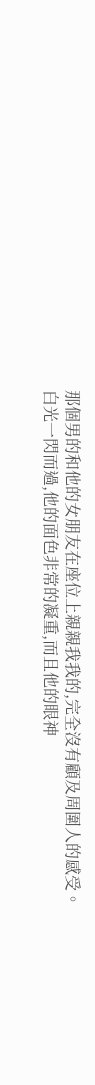那個男的和他的女朋友在座位上親親我我的,完全沒有顧及周圍人的感受。
白光一閃而過,他的面色非常的凝重,而且他的眼神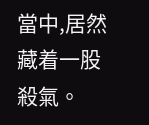當中,居然藏着一股殺氣。